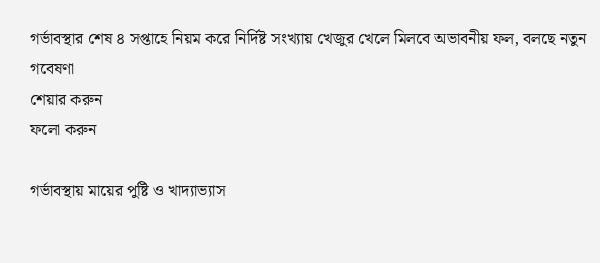গর্ভাবস্থার শেষ ৪ সপ্তাহে নিয়ম করে নির্দিষ্ট সংখ্যায় খেজুর খেলে মিলবে অভাবনীয় ফল, বলছে নতুন গবেষণা
শেয়ার করুন
ফলো করুন

গর্ভাবস্থায় মায়ের পুষ্টি ও খাদ্যাভ্যাস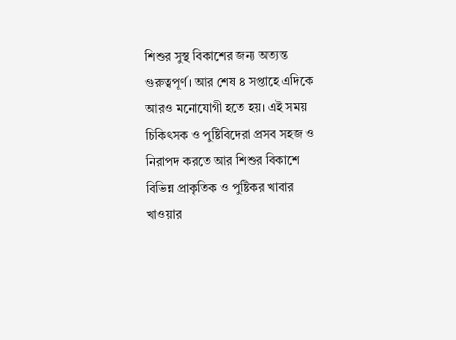শিশুর সুস্থ বিকাশের জন্য অত্যন্ত গুরুত্বপূর্ণ। আর শেষ ৪ সপ্তাহে এদিকে আরও মনোযোগী হতে হয়। এই সময় চিকিৎসক ও পুষ্টিবিদেরা প্রসব সহজ ও নিরাপদ করতে আর শিশুর বিকাশে বিভিন্ন প্রাকৃতিক ও পুষ্টিকর খাবার খাওয়ার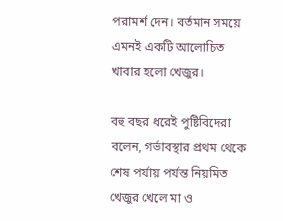পরামর্শ দেন। বর্তমান সময়ে এমনই একটি আলোচিত খাবার হলো খেজুর।

বহু বছর ধরেই পুষ্টিবিদেরা বলেন, গর্ভাবস্থার প্রথম থেকে শেষ পর্যায় পর্যন্ত নিয়মিত খেজুর খেলে মা ও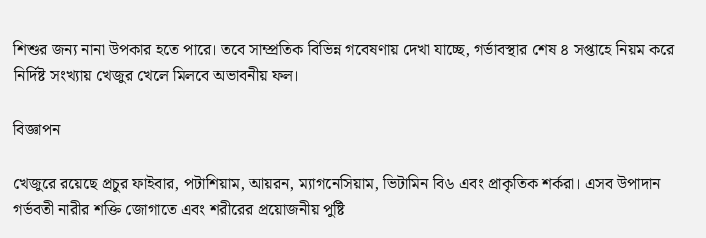শিশুর জন্য নানা উপকার হতে পারে। তবে সাম্প্রতিক বিভিন্ন গবেষণায় দেখা যাচ্ছে, গর্ভাবস্থার শেষ ৪ সপ্তাহে নিয়ম করে নির্দিষ্ট সংখ্যায় খেজুর খেলে মিলবে অভাবনীয় ফল।

বিজ্ঞাপন

খেজুরে রয়েছে প্রচুর ফাইবার, পটাশিয়াম, আয়রন, ম্যাগনেসিয়াম, ভিটামিন বি৬ এবং প্রাকৃতিক শর্করা। এসব উপাদান গর্ভবতী নারীর শক্তি জোগাতে এবং শরীরের প্রয়োজনীয় পুষ্টি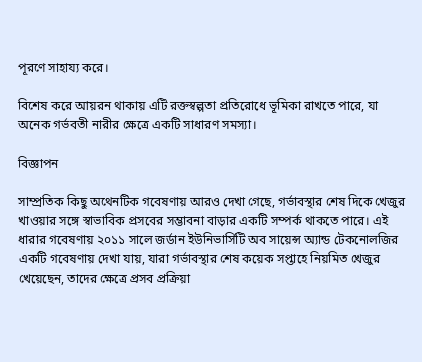পূরণে সাহায্য করে।

বিশেষ করে আয়রন থাকায় এটি রক্তস্বল্পতা প্রতিরোধে ভূমিকা রাখতে পারে, যা অনেক গর্ভবতী নারীর ক্ষেত্রে একটি সাধারণ সমস্যা।

বিজ্ঞাপন

সাম্প্রতিক কিছু অথেনটিক গবেষণায় আরও দেখা গেছে, গর্ভাবস্থার শেষ দিকে খেজুর খাওয়ার সঙ্গে স্বাভাবিক প্রসবের সম্ভাবনা বাড়ার একটি সম্পর্ক থাকতে পারে। এই ধারার গবেষণায় ২০১১ সালে জর্ডান ইউনিভার্সিটি অব সায়েন্স অ্যান্ড টেকনোলজির একটি গবেষণায় দেখা যায়, যারা গর্ভাবস্থার শেষ কয়েক সপ্তাহে নিয়মিত খেজুর খেয়েছেন, তাদের ক্ষেত্রে প্রসব প্রক্রিয়া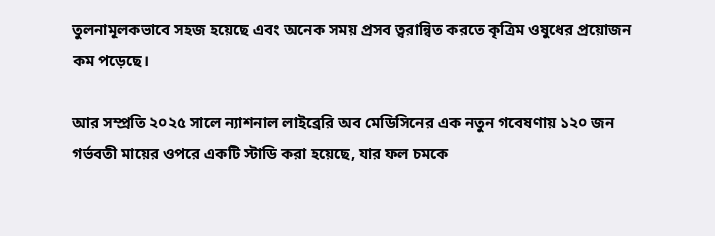তুলনামূলকভাবে সহজ হয়েছে এবং অনেক সময় প্রসব ত্বরান্বিত করতে কৃত্রিম ওষুধের প্রয়োজন কম পড়েছে।

আর সম্প্রতি ২০২৫ সালে ন্যাশনাল লাইব্রেরি অব মেডিসিনের এক নতুন গবেষণায় ১২০ জন গর্ভবতী মায়ের ওপরে একটি স্টাডি করা হয়েছে, যার ফল চমকে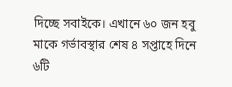দিচ্ছে সবাইকে। এখানে ৬০ জন হবু মাকে গর্ভাবস্থার শেষ ৪ সপ্তাহে দিনে ৬টি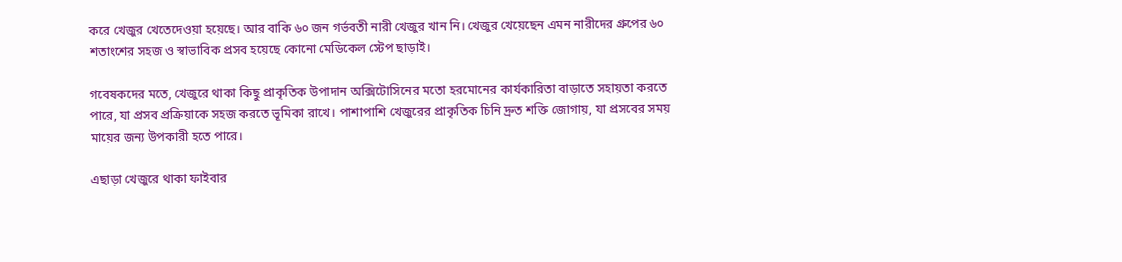করে খেজুর খেতেদেওয়া হয়েছে। আর বাকি ৬০ জন গর্ভবতী নারী খেজুর খান নি। খেজুর খেয়েছেন এমন নারীদের গ্রুপের ৬০ শতাংশের সহজ ও স্বাভাবিক প্রসব হয়েছে কোনো মেডিকেল স্টেপ ছাড়াই।

গবেষকদের মতে, খেজুরে থাকা কিছু প্রাকৃতিক উপাদান অক্সিটোসিনের মতো হরমোনের কার্যকারিতা বাড়াতে সহায়তা করতে পারে, যা প্রসব প্রক্রিয়াকে সহজ করতে ভূমিকা রাখে। পাশাপাশি খেজুরের প্রাকৃতিক চিনি দ্রুত শক্তি জোগায়, যা প্রসবের সময় মায়ের জন্য উপকারী হতে পারে।

এছাড়া খেজুরে থাকা ফাইবার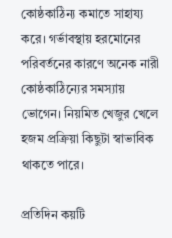কোষ্ঠকাঠিন্য কমাতে সাহায্য করে। গর্ভাবস্থায় হরমোনের পরিবর্তনের কারণে অনেক নারী কোষ্ঠকাঠিন্যের সমস্যায় ভোগেন। নিয়মিত খেজুর খেলে হজম প্রক্রিয়া কিছুটা স্বাভাবিক থাকতে পারে।

প্রতিদিন কয়টি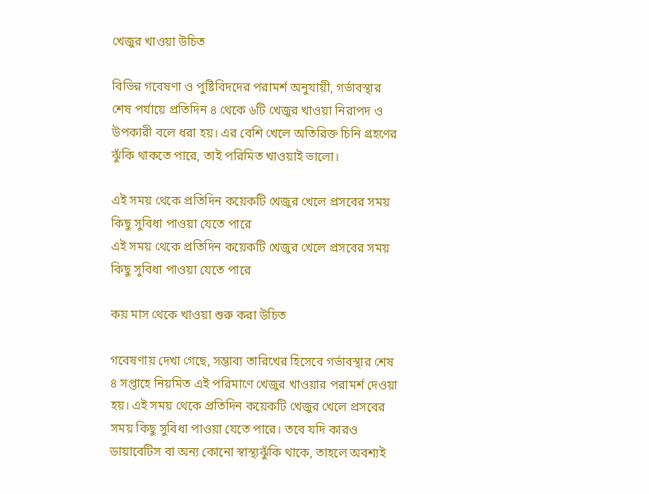খেজুর খাওয়া উচিত

বিভিন্ন গবেষণা ও পুষ্টিবিদদের পরামর্শ অনুযায়ী, গর্ভাবস্থার শেষ পর্যায়ে প্রতিদিন ৪ থেকে ৬টি খেজুর খাওয়া নিরাপদ ও উপকারী বলে ধরা হয়। এর বেশি খেলে অতিরিক্ত চিনি গ্রহণের ঝুঁকি থাকতে পারে, তাই পরিমিত খাওয়াই ভালো।

এই সময় থেকে প্রতিদিন কয়েকটি খেজুর খেলে প্রসবের সময় কিছু সুবিধা পাওয়া যেতে পারে
এই সময় থেকে প্রতিদিন কয়েকটি খেজুর খেলে প্রসবের সময় কিছু সুবিধা পাওয়া যেতে পারে

কয় মাস থেকে খাওয়া শুরু করা উচিত

গবেষণায় দেখা গেছে, সম্ভাব্য তারিখের হিসেবে গর্ভাবস্থার শেষ ৪ সপ্তাহে নিয়মিত এই পরিমাণে খেজুর খাওয়ার পরামর্শ দেওয়া হয়। এই সময় থেকে প্রতিদিন কয়েকটি খেজুর খেলে প্রসবের সময় কিছু সুবিধা পাওয়া যেতে পারে। তবে যদি কারও ডায়াবেটিস বা অন্য কোনো স্বাস্থ্যঝুঁকি থাকে, তাহলে অবশ্যই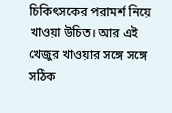চিকিৎসকের পরামর্শ নিয়ে খাওয়া উচিত। আর এই খেজুর খাওয়ার সঙ্গে সঙ্গে সঠিক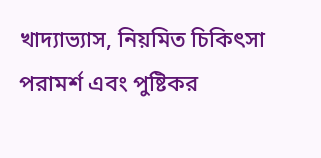খাদ্যাভ্যাস, নিয়মিত চিকিৎসা পরামর্শ এবং পুষ্টিকর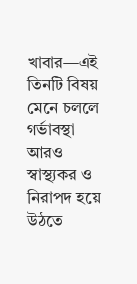খাবার—এই তিনটি বিষয় মেনে চললে গর্ভাবস্থা আরও স্বাস্থ্যকর ও নিরাপদ হয়ে উঠতে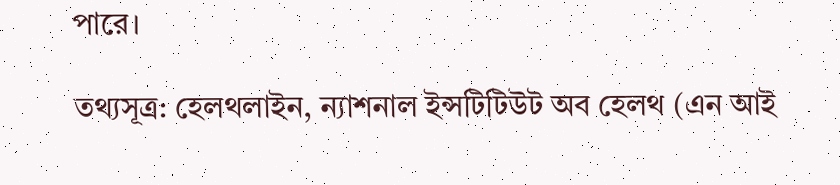পারে।

তথ্যসূত্র: হেলথলাইন, ন্যাশনাল ইন্সটিটিউট অব হেলথ (এন আই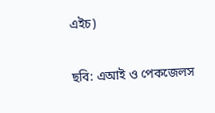এইচ)

ছবি: এআই ও পেকজেলস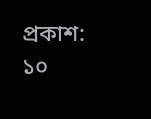প্রকাশ: ১০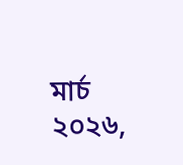মার্চ ২০২৬,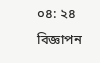০৪: ২৪
বিজ্ঞাপন